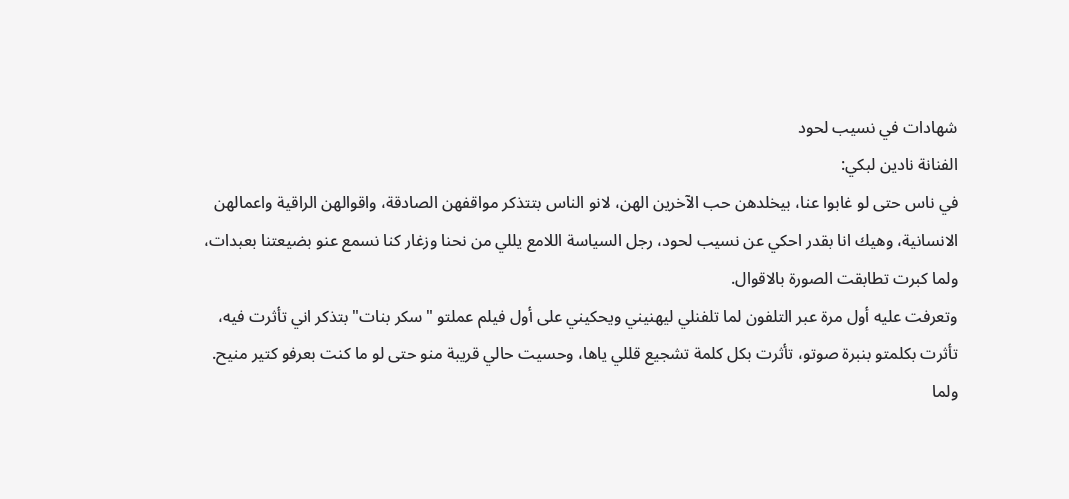شهادات في نسيب لحود
الفنانة نادين لبكي:
في ناس حتى لو غابوا عنا، بيخلدهن حب الآخرين الهن، لانو الناس بتتذكر مواقفهن الصادقة، واقوالهن الراقية واعمالهن الانسانية، وهيك انا بقدر احكي عن نسيب لحود، رجل السياسة اللامع يللي من نحنا وزغار كنا نسمع عنو بضيعتنا بعبدات، ولما كبرت تطابقت الصورة بالاقوال.
وتعرفت عليه أول مرة عبر التلفون لما تلفنلي ليهنيني ويحكيني على أول فيلم عملتو "سكر بنات" بتذكر اني تأثرت فيه، تأثرت بكلمتو بنبرة صوتو، تأثرت بكل كلمة تشجيع قللي ياها، وحسيت حالي قريبة منو حتى لو ما كنت بعرفو كتير منيح.
ولما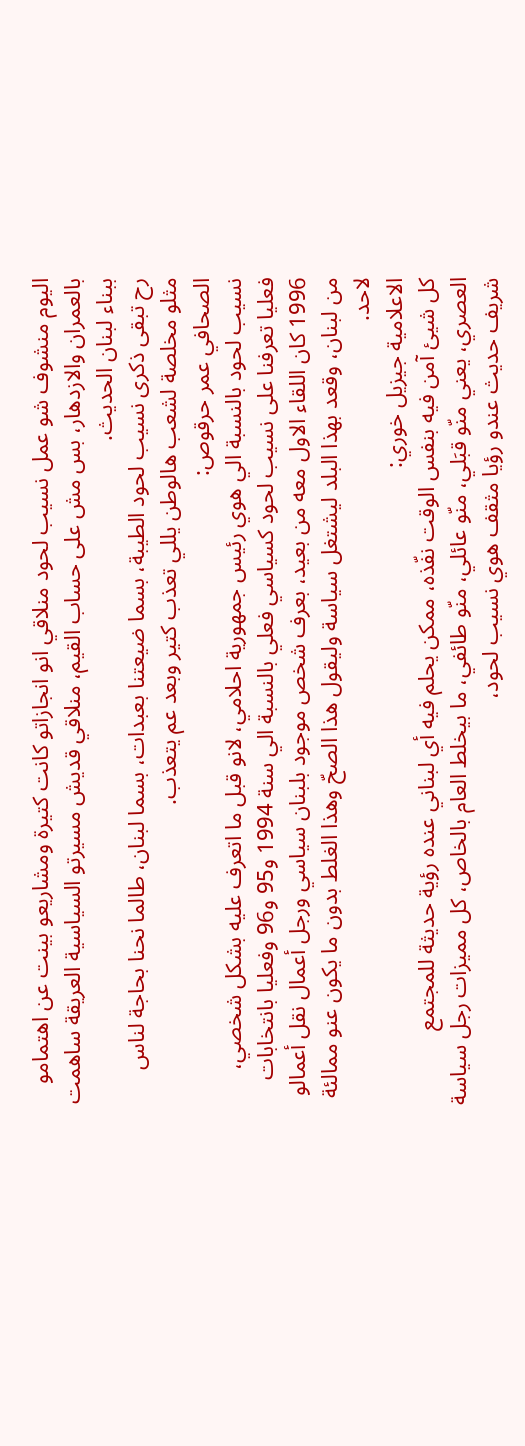اليوم منشوف شو عمل نسيب لحود منلاقي انو انجازاتو كانت كتيرة ومشاريعو بينت عن اهتمامو بالعمران والازدهار، بس مش على حساب القيم، منلاقي قديش مسيرتو السياسية العريقة ساهمت ببناء لبنان الحديث.
رح تبقى ذكرى نسيب لحود الطيبة، بسما ضيعتنا بعبدات، بسما لبنان، طالما نحنا بحاجة لناس مثلو مخلصة لشعب هالوطن يللي تعذب كتير وبعد عم يتعذب.
الصحافي عمر حرقوص:
نسيب لحود بالنسبة الي هوي رئيس جمهورية احلامي، لانو قبل ما اتعرف عليه بشكل شخصي، فعليا تعرفنا على نسيب لحود كسياسي فعلي بالنسبة الي سنة 1994 و95 و96 وفعليا بانتخابات 1996 كان اللقاء الاول معه من بعيد، بعرف شخص موجود بلبنان سياسي ورجل أعمال نقل أعمالو من لبنان، وقعد بهذا البلد ليشتغل سياسة وليقول هذا الصحّ وهذا الغلط بدون ما يكون عنو ممالئة لاحد.
الاعلامية جيزيل خوري:
كل شيئ آمن فيه بنفس الوقت نفّذه، ممكن يحلم فيه أي لبناني عنده رؤية حديثة للمجتمع العصري، يعني منّو قبَلي، منّو عائلي، منّو طائفي، ما بيخلط العام بالخاص، كل مميزات رجل سياسة شريف حديث عندو رؤيا مثقف هوي نسيب لحود،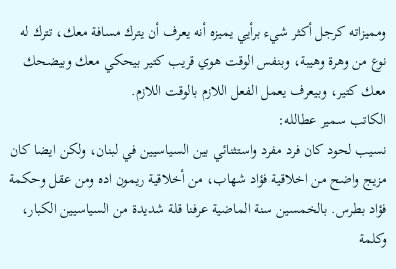ومميزاته كرجل أكثر شيء برأيي يميزه أنه يعرف أن يترك مسافة معك، تترك له نوع من وهرة وهيبة، وبنفس الوقت هوي قريب كتير بيحكي معك وبيضحك معك كتير، وبيعرف يعمل الفعل اللازم بالوقت اللازم.
الكاتب سمير عطالله:
نسيب لحود كان فرد مفرد واستثنائي بين السياسيين في لبنان، ولكن ايضا كان مزيج واضح من اخلاقية فؤاد شهاب، من أخلاقية ريمون اده ومن عقل وحكمة فؤاد بطرس. بالخمسين سنة الماضية عرفنا قلة شديدة من السياسيين الكبار، وكلمة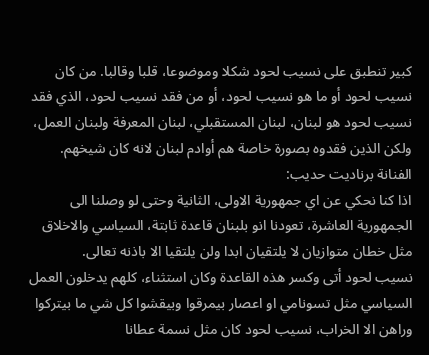كبير تنطبق على نسيب لحود شكلا وموضوعا، قلبا وقالبا. من كان نسيب لحود أو ما هو نسيب لحود، أو من فقد نسيب لحود، الذي فقد نسيب لحود هو لبنان، لبنان المستقبلي، لبنان المعرفة ولبنان العمل، ولكن الذين فقدوه بصورة خاصة هم أوادم لبنان لانه كان شيخهم.
الفنانة برناديت حديب:
اذا كنا نحكي عن اي جمهورية الاولى، الثانية وحتى لو وصلنا الى الجمهورية العاشرة، تعودنا انو بلبنان قاعدة ثابتة، السياسي والاخلاق مثل خطان متوازيان لا يلتقيان ابدا ولن يلتقيا الا باذنه تعالى.
نسيب لحود أتى وكسر هذه القاعدة وكان استثناء، كلهم يدخلون العمل السياسي مثل تسونامي او اعصار بيمرقوا وبيقشوا كل شي ما بيتركوا وراهن الا الخراب، نسيب لحود كان مثل نسمة عطانا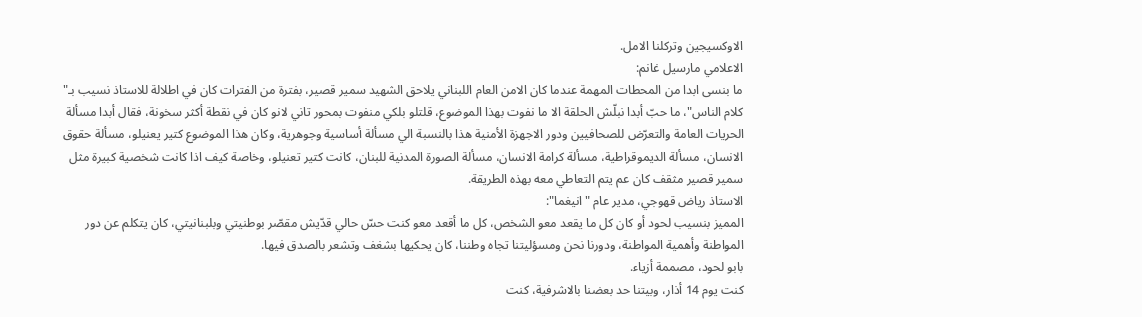الاوكسيجين وتركلنا الامل.
الاعلامي مارسيل غانم:
ما بنسى ابدا من المحطات المهمة عندما كان الامن العام اللبناني يلاحق الشهيد سمير قصير، بفترة من الفترات كان في اطلالة للاستاذ نسيب بـ" كلام الناس"، ما حبّ أبدا نبلّش الحلقة الا ما نفوت بهذا الموضوع، قلتلو بلكي منفوت بمحور تاني لانو كان في نقطة أكثر سخونة، فقال أبدا مسألة الحريات العامة والتعرّض للصحافيين ودور الاجهزة الأمنية هذا بالنسبة الي مسألة أساسية وجوهرية، وكان هذا الموضوع كتير يعنيلو، مسألة حقوق الانسان، مسألة الديموقراطية، مسألة كرامة الانسان، مسألة الصورة المدنية للبنان، كانت كتير تعنيلو، وخاصة كيف اذا كانت شخصية كبيرة مثل سمير قصير مثقف كان عم يتم التعاطي معه بهذه الطريقة.
الاستاذ رياض قهوجي، مدير عام "انيغما":
المميز بنسيب لحود أو كان كل ما يقعد معو الشخص، كل ما أقعد معو كنت حسّ حالي قدّيش مقصّر بوطنيتي وبلبنانيتي، كان يتكلم عن دور المواطنة وأهمية المواطنة، ودورنا نحن ومسؤليتنا تجاه وطننا، كان يحكيها بشغف وتشعر بالصدق فيها.
بابو لحود، مصممة أزياء.
كنت يوم 14 أذار، وبيتنا حد بعضنا بالاشرفية، كنت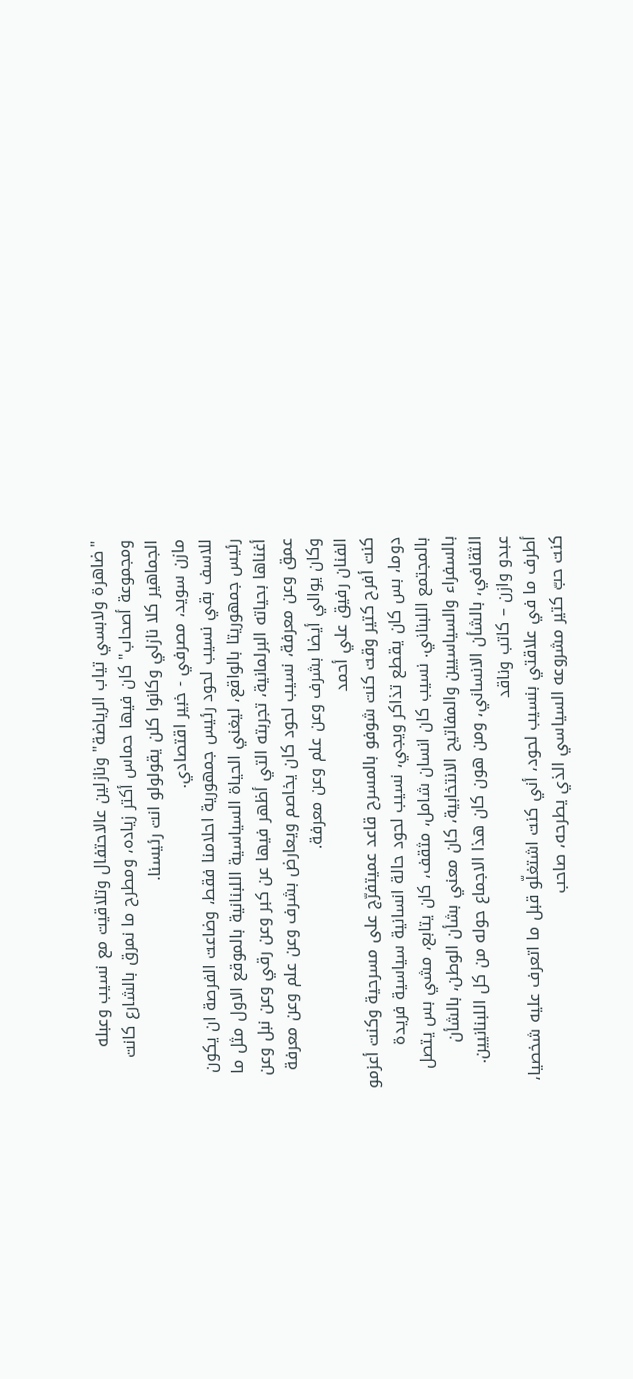"ضاهرة ولابسي تياب الرياضة" ونازلين عالاحتفال وتلاقيت مع نسيب وعبله ومجموعة أصحاب" كان فيها حماس أكتر زياده، ومطرح ما نمرق بالشارع كانت الجماهير كلا نازلي وكانوا كلن يقولولو انت رئيسنا.
مازن سويد، مصرفي - خبير اقتصادي.
للاسف بقي نسيب لحود رئيس جمهورية احلامنا فقط، وضاعت الفرصة ان يكون رئيس جمهوريتا بالواقع، ليغني الحياة السياسية اللبنانية بالموقع الاول مثل ما أغناها بحياته البرلمانية، تجربته التي أظهر فيها عن كبر وعن رقي وعن نبل وعن عمق وعن معرفة، نسيب لحود كان يخاصم ويعارض بشرف وعن علم وعن معرفة وكان يوالي أيضا بشرف وعن علم وعن معرفة.
الفنان رفيق علي أحمد
كنت أفرح كتير وقت كنت شوفو بالمسرح قاعد عميتفرّج على مسرحية وكنت أعزمو دوما، بس كان يقطع تذاكر ويجي، نسيب لحود حالة انسانية سياسية فريدة بالمجتمع اللبناني. نسيب كان انسان شامل، مثقف، كان يتابع، مشي بس يتصل بالسفراء والسياسيين والمفاتيح الانتخابية، كان معني بشأن الوطن، بالشأن الثقافي، بالشأن الانساني، ومن هون كان هذا الاجماع حوله من كل اللبنانيين.
عبدو وازن – كاتب وناقد
أطرف ما في علاقتي بنسيب لحود، أني كنت اشتغلّو قبل ما اتعرف عليه شخصيا، كنت حبّ كتير مشروعه السياسي الذي يطرحه، صاحب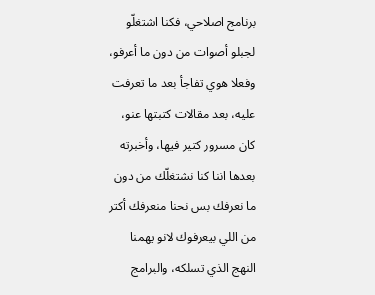برنامج اصلاحي، فكنا اشتغلّو لجبلو أصوات من دون ما أعرفو، وفعلا هوي تفاجأ بعد ما تعرفت عليه، بعد مقالات كتبتها عنو، كان مسرور كتير فيها، وأخبرته بعدها اننا كنا نشتغلّك من دون ما نعرفك بس نحنا منعرفك أكتر من اللي بيعرفوك لانو يهمنا النهج الذي تسلكه، والبرامج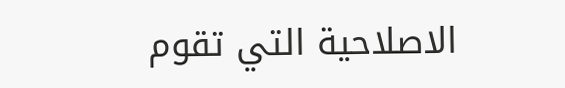الاصلاحية التي تقوم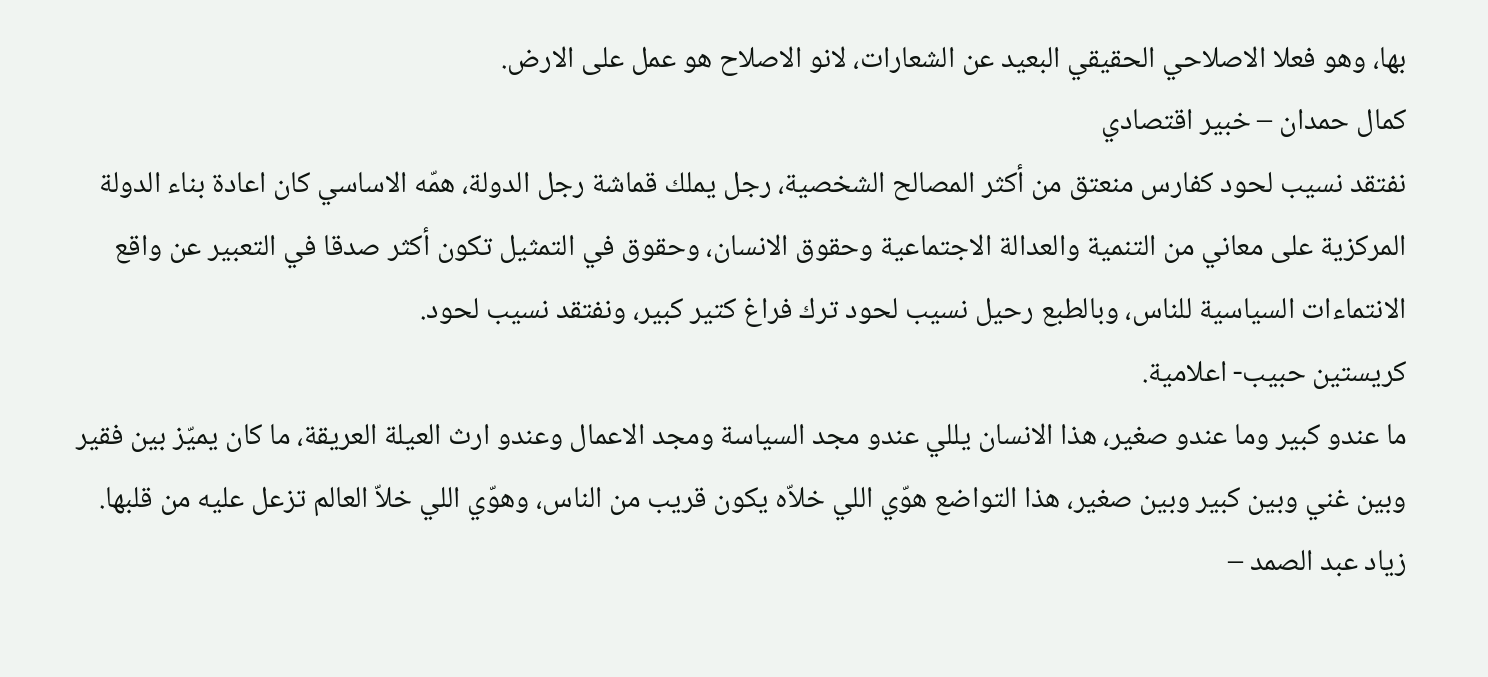بها، وهو فعلا الاصلاحي الحقيقي البعيد عن الشعارات، لانو الاصلاح هو عمل على الارض.
كمال حمدان – خبير اقتصادي
نفتقد نسيب لحود كفارس منعتق من أكثر المصالح الشخصية، رجل يملك قماشة رجل الدولة، همّه الاساسي كان اعادة بناء الدولة المركزية على معاني من التنمية والعدالة الاجتماعية وحقوق الانسان، وحقوق في التمثيل تكون أكثر صدقا في التعبير عن واقع الانتماءات السياسية للناس، وبالطبع رحيل نسيب لحود ترك فراغ كتير كبير، ونفتقد نسيب لحود.
كريستين حبيب- اعلامية.
ما عندو كبير وما عندو صغير، هذا الانسان يللي عندو مجد السياسة ومجد الاعمال وعندو ارث العيلة العريقة، ما كان يميّز بين فقير وبين غني وبين كبير وبين صغير، هذا التواضع هوّي اللي خلاّه يكون قريب من الناس، وهوّي اللي خلاّ العالم تزعل عليه من قلبها.
زياد عبد الصمد –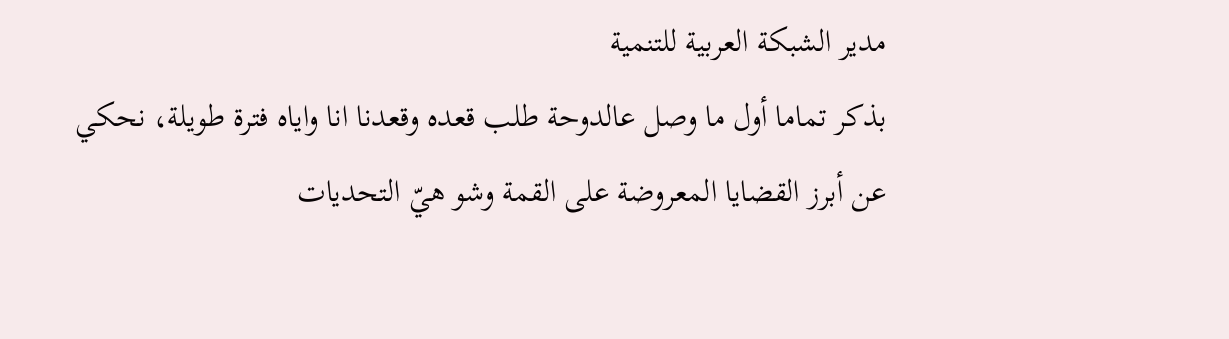مدير الشبكة العربية للتنمية
بذكر تماما أول ما وصل عالدوحة طلب قعده وقعدنا انا واياه فترة طويلة، نحكي عن أبرز القضايا المعروضة على القمة وشو هيّ التحديات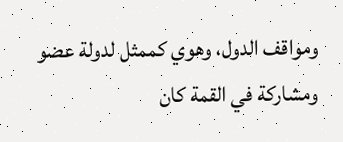ومواقف الدول، وهوي كممثل لدولة عضو ومشاركة في القمة كان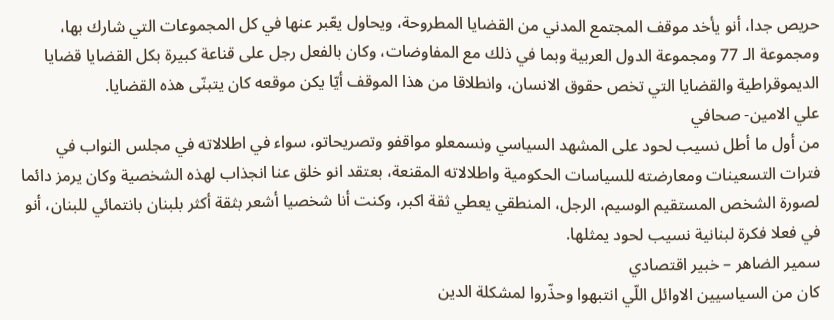حريص جدا، أنو يأخد موقف المجتمع المدني من القضايا المطروحة، ويحاول يعّبر عنها في كل المجموعات التي شارك بها، ومجموعة الـ 77 ومجموعة الدول العربية وبما في ذلك مع المفاوضات، وكان بالفعل رجل على قناعة كبيرة بكل القضايا قضايا الديموقراطية والقضايا التي تخص حقوق الانسان، وانطلاقا من هذا الموقف أيّا يكن موقعه كان يتبنّى هذه القضايا.
علي الامين- صحافي
من أول ما أطل نسيب لحود على المشهد السياسي ونسمعلو مواقفو وتصريحاتو، سواء في اطلالاته في مجلس النواب في فترات التسعينات ومعارضته للسياسات الحكومية واطلالاته المقنعة، بعتقد انو خلق عنا انجذاب لهذه الشخصية وكان يرمز دائما لصورة الشخص المستقيم الوسيم، الرجل، المنطقي يعطي ثقة اكبر، وكنت أنا شخصيا أشعر بثقة أكثر بلبنان بانتمائي للبنان، أنو في فعلا فكرة لبنانية نسيب لحود يمثلها.
سمير الضاهر – خبير اقتصادي
كان من السياسيين الاوائل اللّي انتبهوا وحذّروا لمشكلة الدين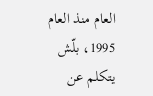العام منذ العام 1995، بلّش يتكلم عن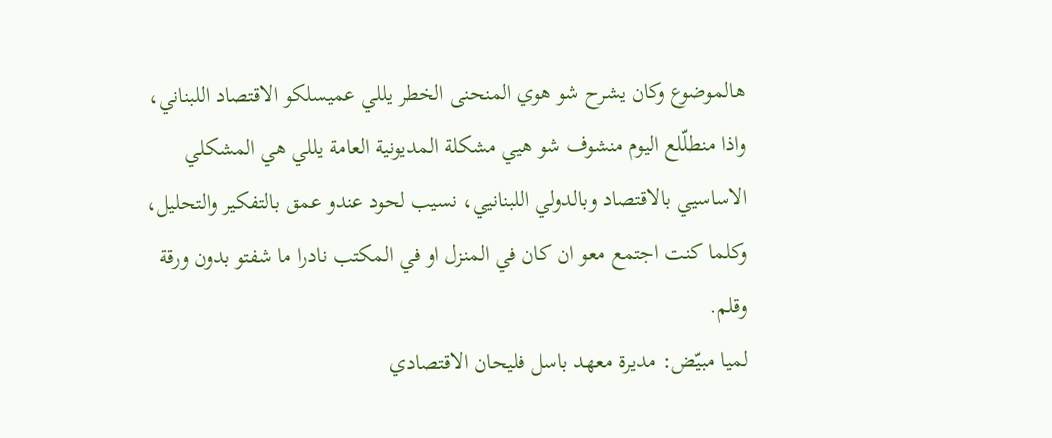هالموضوع وكان يشرح شو هوي المنحنى الخطر يللي عميسلكو الاقتصاد اللبناني، واذا منطلّلع اليوم منشوف شو هيي مشكلة المديونية العامة يللي هي المشكلي الاساسيي بالاقتصاد وبالدولي اللبنانيي، نسيب لحود عندو عمق بالتفكير والتحليل، وكلما كنت اجتمع معو ان كان في المنزل او في المكتب نادرا ما شفتو بدون ورقة وقلم.
لميا مبيّض: مديرة معهد باسل فليحان الاقتصادي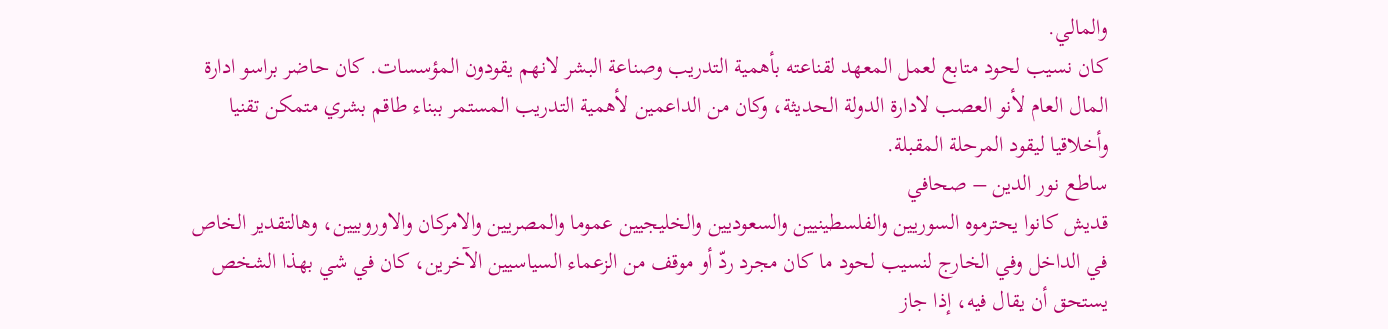والمالي.
كان نسيب لحود متابع لعمل المعهد لقناعته بأهمية التدريب وصناعة البشر لانهم يقودون المؤسسات. كان حاضر براسو ادارة المال العام لأنو العصب لادارة الدولة الحديثة، وكان من الداعمين لأهمية التدريب المستمر ببناء طاقم بشري متمكن تقنيا وأخلاقيا ليقود المرحلة المقبلة.
ساطع نور الدين – صحافي
قديش كانوا يحترموه السوريين والفلسطينيين والسعوديين والخليجيين عموما والمصريين والامركان والاوروبيين، وهالتقدير الخاص في الداخل وفي الخارج لنسيب لحود ما كان مجرد ردّ أو موقف من الزعماء السياسيين الآخرين، كان في شي بهذا الشخص يستحق أن يقال فيه، إذا جاز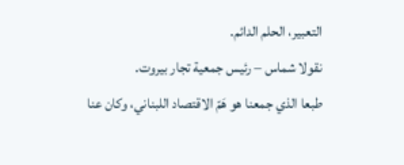التعبير، الحلم الدائم.
نقولا شماس – رئيس جمعية تجار بيروت.
طبعا الذي جمعنا هو هَمّ الاقتصاد اللبناني، وكان عنا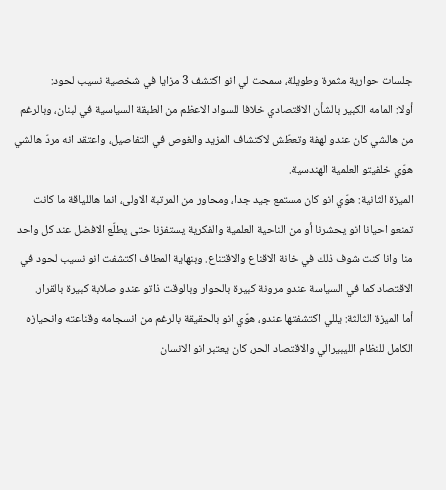جلسات حوارية مثمرة وطويلة، سمحت لي انو اكتشف 3 مزايا في شخصية نسيب لحود:
أولا: المامه الكبير بالشأن الاقتصادي خلافا للسواد الاعظم من الطبقة السياسية في لبنان، وبالرغم من هالشي كان عندو لهفة وتعطّش لاكتشاف المزيد والغوص في التفاصيل، واعتقد انه مردّ هالشي هوّي خلفيتو العلمية الهندسية.
الميزة الثانية: هوّي انو كان مستمع جيد جدا، ومحاور من المرتبة الاولى، انما هاللياقة ما كانت تمنعو احيانا انو يحشرنا أو من الناحية العلمية والفكرية يستفزنا حتى يطلّع الافضل عند كل واحد منا وانا كنت شوف ذلك في خانة الاقناع والاقتناع. وبنهاية المطاف اكتشفت انو نسيب لحود في الاقتصاد كما في السياسة عندو مرونة كبيرة بالحوار وبالوقت ذاتو عندو صلابة كبيرة بالقرار.
أما الميزة الثالثة: يللي اكتشفتها عندو، هوّي انو بالحقيقة بالرغم من انسجامه وقناعته وانحيازه الكامل للنظام الليبيرالي والاقتصاد الحر، كان يعتبر انو الانسان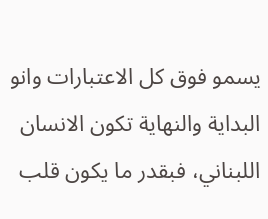يسمو فوق كل الاعتبارات وانو البداية والنهاية تكون الانسان اللبناني، فبقدر ما يكون قلب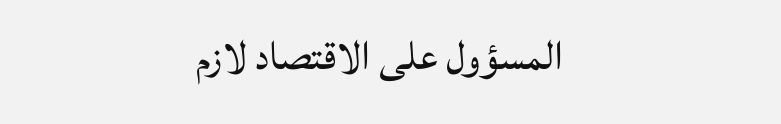المسؤول على الاقتصاد لازم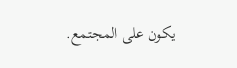يكون على المجتمع.